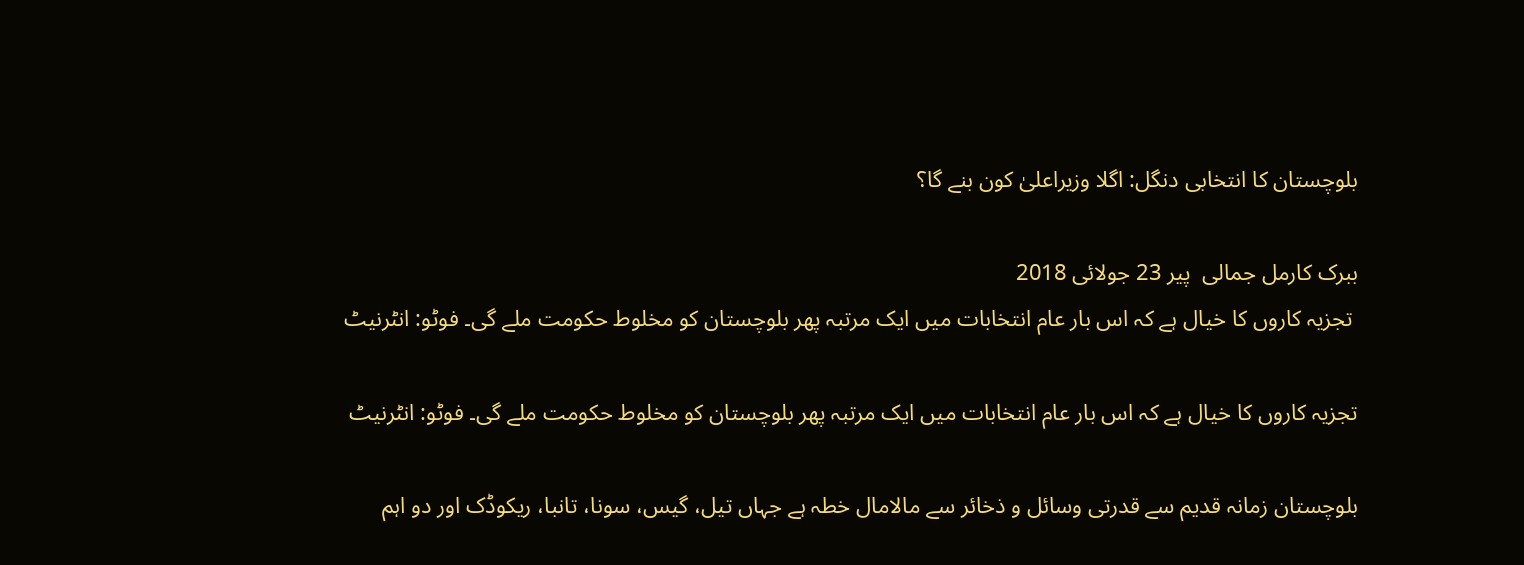بلوچستان کا انتخابی دنگل: اگلا وزیراعلیٰ کون بنے گا؟

ببرک کارمل جمالی  پير 23 جولائی 2018
 تجزیہ کاروں کا خیال ہے کہ اس بار عام انتخابات میں ایک مرتبہ پھر بلوچستان کو مخلوط حکومت ملے گی۔ فوٹو: انٹرنیٹ

تجزیہ کاروں کا خیال ہے کہ اس بار عام انتخابات میں ایک مرتبہ پھر بلوچستان کو مخلوط حکومت ملے گی۔ فوٹو: انٹرنیٹ

بلوچستان زمانہ قدیم سے قدرتی وسائل و ذخائر سے مالامال خطہ ہے جہاں تیل، گیس، سونا، تانبا، ریکوڈک اور دو اہم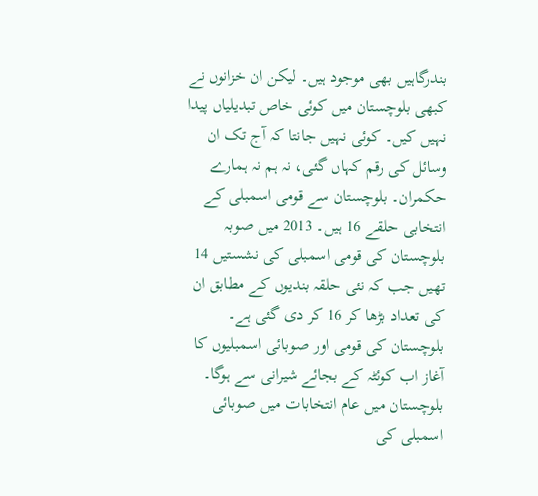بندرگاہیں بھی موجود ہیں۔ لیکن ان خزانوں نے کبھی بلوچستان میں کوئی خاص تبدیلیاں پیدا نہیں کیں۔ کوئی نہیں جانتا کہ آج تک ان وسائل کی رقم کہاں گئی، نہ ہم نہ ہمارے حکمران۔ بلوچستان سے قومی اسمبلی کے انتخابی حلقے 16 ہیں۔ 2013 میں صوبہ بلوچستان کی قومی اسمبلی کی نشستیں 14 تھیں جب کہ نئی حلقہ بندیوں کے مطابق ان کی تعداد بڑھا کر 16 کر دی گئی ہے۔ بلوچستان کی قومی اور صوبائی اسمبلیوں کا آغاز اب کوئٹہ کے بجائے شیرانی سے ہوگا۔ بلوچستان میں عام انتخابات میں صوبائی اسمبلی کی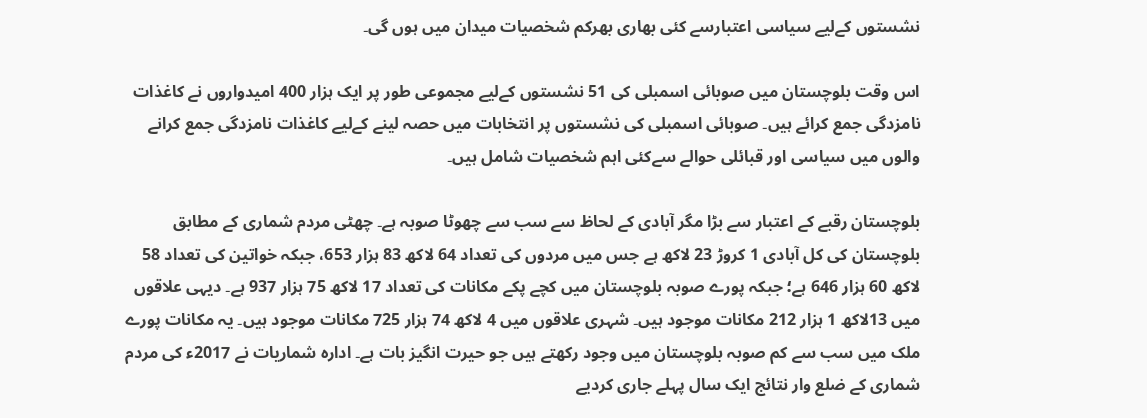نشستوں کےلیے سیاسی اعتبارسے کئی بھاری بھرکم شخصیات میدان میں ہوں گی۔

اس وقت بلوچستان میں صوبائی اسمبلی کی 51 نشستوں کےلیے مجموعی طور پر ایک ہزار 400 امیدواروں نے کاغذات نامزدگی جمع کرائے ہیں۔ صوبائی اسمبلی کی نشستوں پر انتخابات میں حصہ لینے کےلیے کاغذات نامزدگی جمع کرانے والوں میں سیاسی اور قبائلی حوالے سےکئی اہم شخصیات شامل ہیں۔

بلوچستان رقبے کے اعتبار سے بڑا مگر آبادی کے لحاظ سے سب سے چھوٹا صوبہ ہے۔ چھٹی مردم شماری کے مطابق بلوچستان کی کل آبادی 1 کروڑ 23 لاکھ ہے جس میں مردوں کی تعداد 64 لاکھ 83 ہزار 653، جبکہ خواتین کی تعداد 58 لاکھ 60 ہزار 646 ہے؛ جبکہ پورے صوبہ بلوچستان میں کچے پکے مکانات کی تعداد 17 لاکھ 75 ہزار 937 ہے۔ دیہی علاقوں میں 13لاکھ 1 ہزار 212 مکانات موجود ہیں۔ شہری علاقوں میں 4 لاکھ 74 ہزار 725 مکانات موجود ہیں۔ یہ مکانات پورے ملک میں سب سے کم صوبہ بلوچستان میں وجود رکھتے ہیں جو حیرت انگیز بات ہے۔ ادارہ شماریات نے 2017ء کی مردم شماری کے ضلع وار نتائج ایک سال پہلے جاری کردیے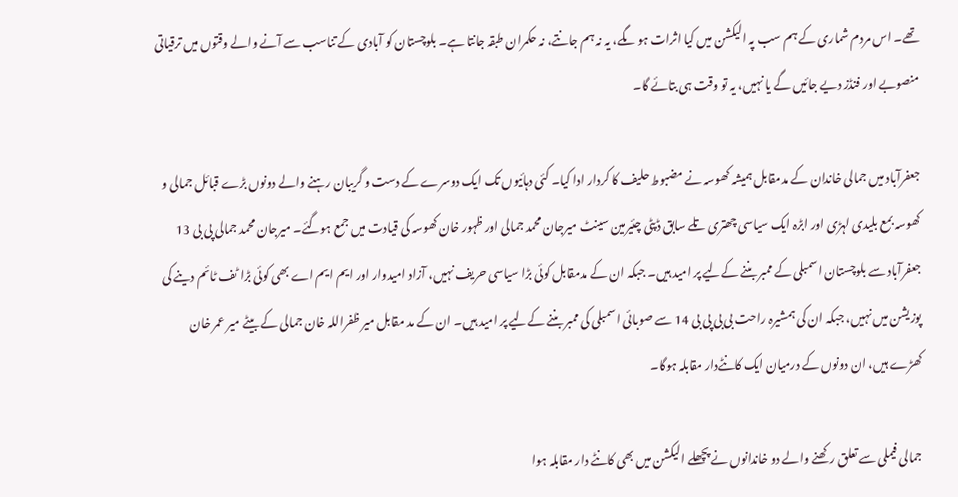تھے۔ اس مردم شماری کے ہم سب پہ الیکشن میں کیا اثرات ہو ںگے، یہ نہ ہم جانتے، نہ حکمران طبقہ جانتا ہے۔ بلوچستان کو آبادی کے تناسب سے آنے والے وقتوں میں ترقیاتی منصوبے اور فنڈز دیے جائیں گے یا نہیں، یہ تو وقت ہی بتائے گا۔

جعفرآباد میں جمالی خاندان کے مدمقابل ہمیشہ کھوسہ نے مضبوط حلیف کا کردار ادا کیا۔ کئی دہائیوں تک ایک دوسرے کے دست و گریبان رہنے والے دونوں بڑے قبائل جمالی و کھوسہ بمع بلیدی لہڑی اور ابڑہ ایک سیاسی چھتری تلے سابق ڈپٹی چئیرمین سینٹ میرجان محمد جمالی اور ظہور خان کھوسہ کی قیادت میں جمع ہوگئے۔ میرجان محمد جمالی پی بی 13 جعفرآباد سے بلوچستان اسمبلی کے ممبر بننے کےلیے پر امید ہیں۔ جبکہ ان کے مدمقابل کوئی بڑا سیاسی حریف نہیں، آزاد امیدوار اور ایم ایم اے بھی کوئی بڑا ٹف ٹائم دینے کی پوزیشن میں نہیں، جبکہ ان کی ہمشیرہ راحت بی بی پی بی 14 سے صوبائی اسمبلی کی ممبر بننے کےلیے پر امید ہیں۔ ان کے مد مقابل میر ظفراللہ خان جمالی کے بیٹے میر عمر خان کھڑے ہیں، ان دونوں کے درمیان ایک کانٹےدار مقابلہ ہوگا۔

جمالی فیملی سے تعلق رکھنے والے دو خاندانوں نے پچھلے الیکشن میں بھی کانٹے دار مقابلہ ہوا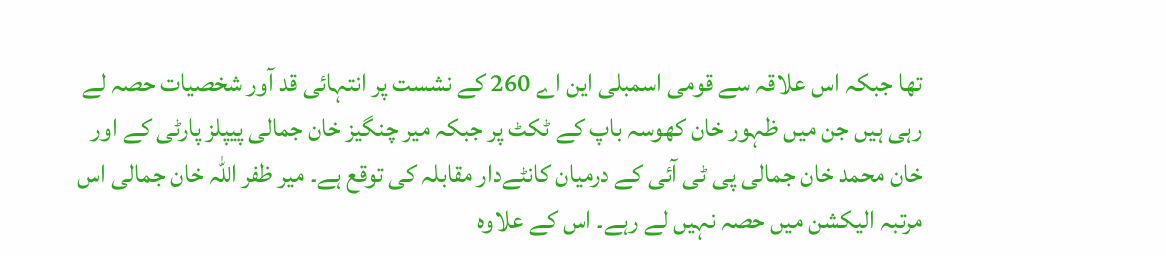تھا جبکہ اس علاقہ سے قومی اسمبلی این اے 260 کے نشست پر انتہائی قد آور شخصیات حصہ لے رہی ہیں جن میں ظہور خان کھوسہ باپ کے ٹکٹ پر جبکہ میر چنگیز خان جمالی پیپلز پارٹی کے اور خان محمد خان جمالی پی ٹی آئی کے درمیان کانٹےدار مقابلہ کی توقع ہے۔ میر ظفر اللہ خان جمالی اس مرتبہ الیکشن میں حصہ نہیں لے رہے۔ اس کے علاوہ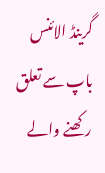گرینڈ الائنس باپ سے تعلق رکھنے والے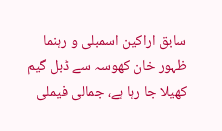سابق اراکین اسمبلی و رہنما ظہور خان کھوسہ سے ڈبل گیم کھیلا جا رہا ہے، جمالی فیملی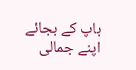باپ کے بجائے اپنے جمالی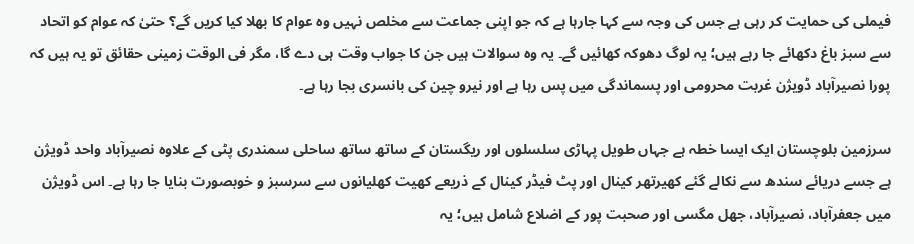فیملی کی حمایت کر رہی ہے جس کی وجہ سے کہا جارہا ہے کہ جو اپنی جماعت سے مخلص نہیں وہ عوام کا بھلا کیا کریں گے؟ حتیٰ کہ عوام کو اتحاد سے سبز باغ دکھائے جا رہے ہیں؛ یہ لوگ دھوکہ کھائیں گے۔ یہ وہ سوالات ہیں جن کا جواب وقت ہی دے گا، مگر فی الوقت زمینی حقائق تو یہ ہیں کہ پورا نصیرآباد ڈویژن غربت محرومی اور پسماندگی میں پس رہا ہے اور نیرو چین کی بانسری بجا رہا ہے۔

سرزمین بلوچستان ایک ایسا خطہ ہے جہاں طویل پہاڑی سلسلوں اور ریگستان کے ساتھ ساتھ ساحلی سمندری پٹی کے علاوہ نصیرآباد واحد ڈویژن ہے جسے دریائے سندھ سے نکالے گئے کھیرتھر کینال اور پٹ فیڈر کینال کے ذریعے کھیت کھلیانوں سے سرسبز و خوبصورت بنایا جا رہا ہے۔ اس ڈویژن میں جعفرآباد، نصیرآباد، جھل مگسی اور صحبت پور کے اضلاع شامل ہیں؛ یہ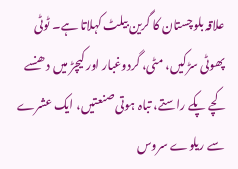علاقہ بلوچستان کا گرین بیلٹ کہلاتا ہے۔ ٹوٹی پھوٹی سڑکیں، مٹی، گردوغبار اور کیچڑ میں دھنسے کچے پکے راستے، تباہ ہوتی صنعتیں، ایک عشرے سے ریلوے سروس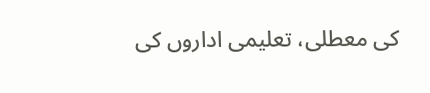کی معطلی، تعلیمی اداروں کی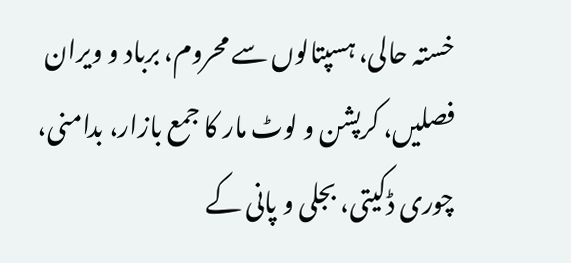خستہ حالی، ہسپتالوں سے محروم، برباد و ویران فصلیں، کرپشن و لوٹ مار کا جمع بازار، بدامنی، چوری ڈکیتی، بجلی و پانی کے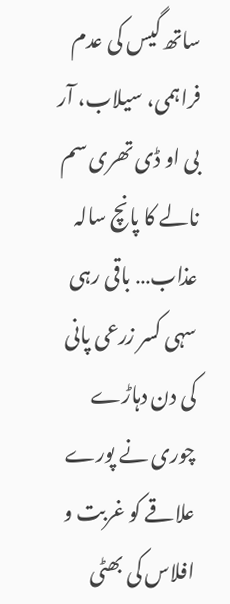ساتھ گیس کی عدم فراہمی، سیلاب، آر بی او ڈی تھری سم نالے کا پانچ سالہ عذاب… باقی رہی سہی کسر زرعی پانی کی دن دہاڑے چوری نے پورے علاقے کو غربت و افلاس کی بھٹی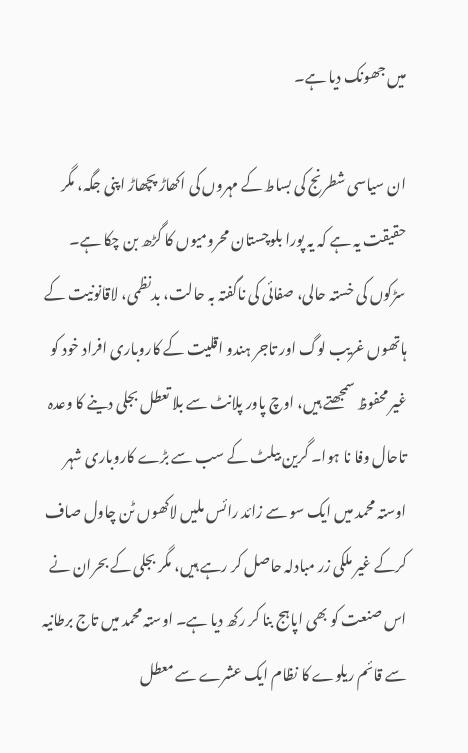میں جھونک دیا ہے۔

ان سیاسی شطرنج کی بساط کے مہروں کی اکھاڑ پچھاڑ اپنی جگہ، مگر حقیقت یہ ہے کہ یہ پورا بلوچستان محرومیوں کا گڑھ بن چکا ہے۔ سڑکوں کی خستہ حالی، صفائی کی ناگفتہ بہ حالت، بدنظمی، لاقانونیت کے ہاتھوں غریب لوگ اور تاجر ہندو اقلیت کے کاروباری افراد خود کو غیر محفوظ سمجھتے ہیں، اوچ پاور پلانٹ سے بلا تعطل بجلی دینے کا وعدہ تاحال وفا نا ہوا۔ گرین بیلٹ کے سب سے بڑے کاروباری شہر اوستہ محمد میں ایک سو سے زائد رائس ملیں لاکھوں ٹن چاول صاف کرکے غیر ملکی زر مبادلہ حاصل کر رہے ہیں، مگر بجلی کے بحران نے اس صنعت کو بھی اپاہج بنا کر رکھ دیا ہے۔ اوستہ محمد میں تاج برطانیہ سے قائم ریلوے کا نظام ایک عشرے سے معطل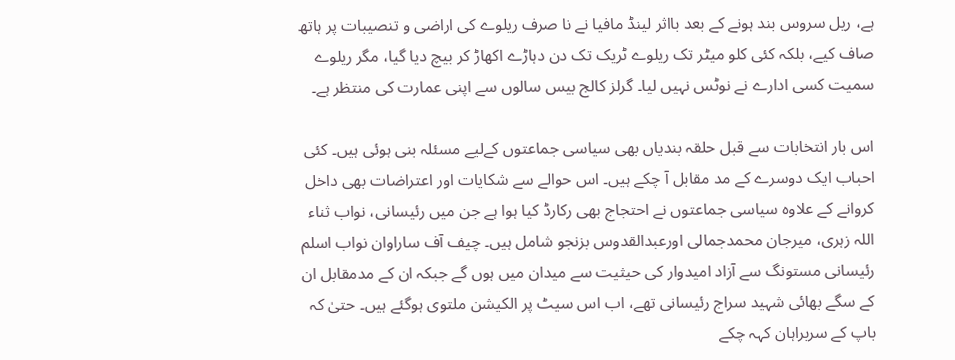ہے، ریل سروس بند ہونے کے بعد بااثر لینڈ مافیا نے نا صرف ریلوے کی اراضی و تنصیبات پر ہاتھ صاف کیے، بلکہ کئی کلو میٹر تک ریلوے ٹریک تک دن دہاڑے اکھاڑ کر بیچ دیا گیا، مگر ریلوے سمیت کسی ادارے نے نوٹس نہیں لیا۔ گرلز کالج بیس سالوں سے اپنی عمارت کی منتظر ہے۔

اس بار انتخابات سے قبل حلقہ بندیاں بھی سیاسی جماعتوں کےلیے مسئلہ بنی ہوئی ہیں۔ کئی احباب ایک دوسرے کے مد مقابل آ چکے ہیں۔ اس حوالے سے شکایات اور اعتراضات بھی داخل کروانے کے علاوہ سیاسی جماعتوں نے احتجاج بھی رکارڈ کیا ہوا ہے جن میں رئیسانی، نواب ثناء اللہ زہری، میرجان محمدجمالی اورعبدالقدوس بزنجو شامل ہیں۔ چیف آف ساراوان نواب اسلم رئیسانی مستونگ سے آزاد امیدوار کی حیثیت سے میدان میں ہوں گے جبکہ ان کے مدمقابل ان کے سگے بھائی شہید سراج رئیسانی تھے، اب اس سیٹ پر الکیشن ملتوی ہوگئے ہیں۔ حتیٰ کہ باپ کے سربراہان کہہ چکے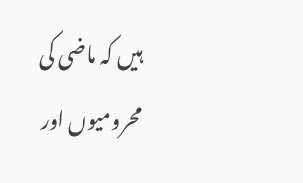ہیں کہ ماضی کی محرومیوں اور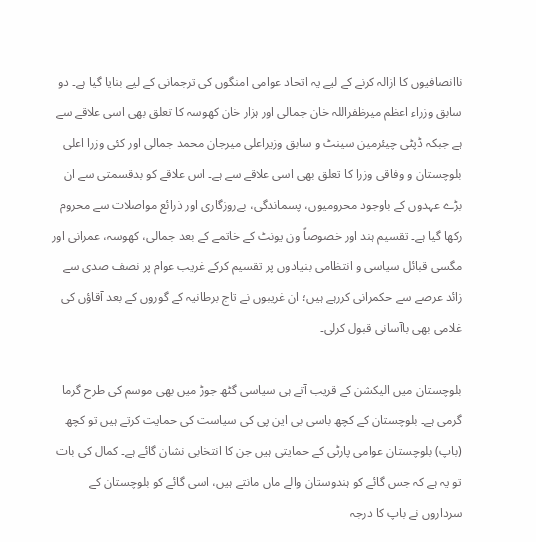ناانصافیوں کا ازالہ کرنے کے لیے یہ اتحاد عوامی امنگوں کی ترجمانی کے لیے بنایا گیا ہے۔ دو سابق وزراء اعظم میرظفراللہ خان جمالی اور ہزار خان کھوسہ کا تعلق بھی اسی علاقے سے ہے جبکہ ڈپٹی چیئرمین سینٹ و سابق وزیراعلی میرجان محمد جمالی اور کئی وزرا اعلی بلوچستان و وفاقی وزرا کا تعلق بھی اسی علاقے سے ہے۔ اس علاقے کو بدقسمتی سے ان بڑے عہدوں کے باوجود محرومیوں، پسماندگی، بےروزگاری اور ذرائع مواصلات سے محروم رکھا گیا ہے۔ تقسیم ہند اور خصوصاً ون یونٹ کے خاتمے کے بعد جمالی، کھوسہ، عمرانی اور مگسی قبائل سیاسی و انتظامی بنیادوں پر تقسیم کرکے غریب عوام پر نصف صدی سے زائد عرصے سے حکمرانی کررہے ہیں؛ ان غریبوں نے تاج برطانیہ کے گوروں کے بعد آقاؤں کی غلامی بھی باآسانی قبول کرلی۔

بلوچستان میں الیکشن کے قریب آتے ہی سیاسی گٹھ جوڑ میں بھی موسم کی طرح گرما گرمی ہے۔ بلوچستان کے کچھ باسی بی این پی کی سیاست کی حمایت کرتے ہیں تو کچھ (باپ) بلوچستان عوامی پارٹی کے حمایتی ہیں جن کا انتخابی نشان گائے ہے۔ کمال کی بات تو یہ ہے کہ جس گائے کو ہندوستان والے ماں مانتے ہیں، اسی گائے کو بلوچستان کے سرداروں نے باپ کا درجہ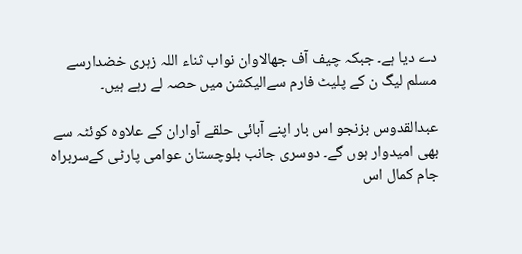دے دیا ہے۔ جبکہ چیف آف جھالاوان نواب ثناء اللہ زہری خضدارسے مسلم لیگ ن کے پلیٹ فارم سےالیکشن میں حصہ لے رہے ہیں۔

عبدالقدوس بزنجو اس بار اپنے آبائی حلقے آواران کے علاوہ کوئٹہ سے بھی امیدوار ہوں گے۔ دوسری جانب بلوچستان عوامی پارٹی کےسربراہ جام کمال اس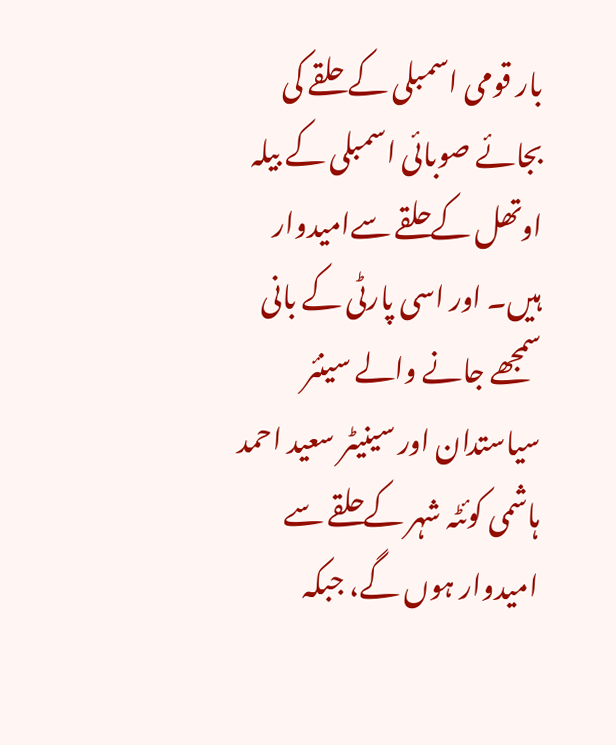بار قومی اسمبلی کے حلقے کی بجائے صوبائی اسمبلی کے بیلہ اوتھل کےحلقے سےامیدوار ہیں۔ اور اسی پارٹی کے بانی سمجھے جانے والے سینئر سیاستدان اور سینیٹر سعید احمد ہاشمی کوئٹہ شہر کےحلقے سے امیدوار ہوں گے، جبکہ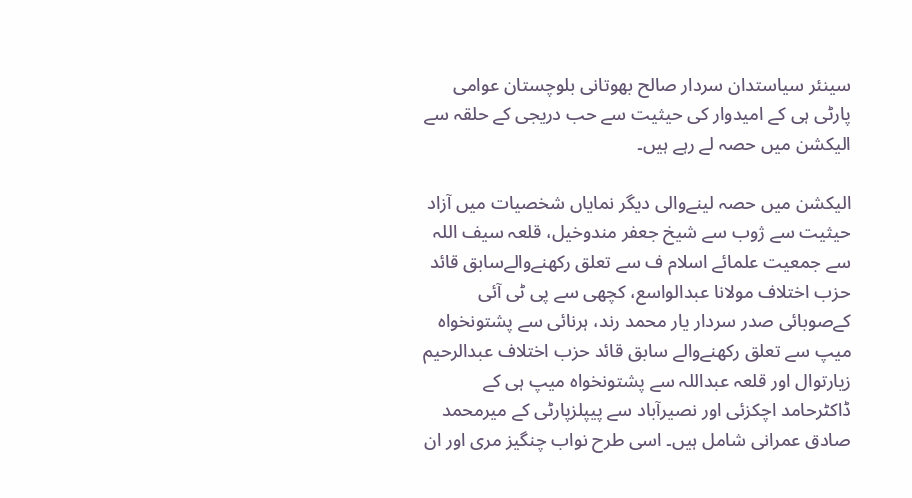سینئر سیاستدان سردار صالح بھوتانی بلوچستان عوامی پارٹی ہی کے امیدوار کی حیثیت سے حب دریجی کے حلقہ سے الیکشن میں حصہ لے رہے ہیں۔

الیکشن میں حصہ لینےوالی دیگر نمایاں شخصیات میں آزاد حیثیت سے ژوب سے شیخ جعفر مندوخیل، قلعہ سیف اللہ سے جمعیت علمائے اسلام ف سے تعلق رکھنےوالےسابق قائد حزب اختلاف مولانا عبدالواسع، کچھی سے پی ٹی آئی کےصوبائی صدر سردار یار محمد رند، ہرنائی سے پشتونخواہ میپ سے تعلق رکھنےوالے سابق قائد حزب اختلاف عبدالرحیم زیارتوال اور قلعہ عبداللہ سے پشتونخواہ میپ ہی کے ڈاکٹرحامد اچکزئی اور نصیرآباد سے پیپلزپارٹی کے میرمحمد صادق عمرانی شامل ہیں۔ اسی طرح نواب چنگیز مری اور ان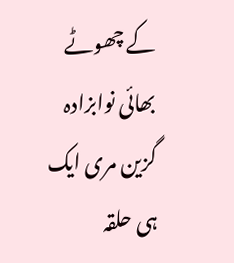کے چھوٹے بھائی نوابزادہ گزین مری ایک ہی حلقہ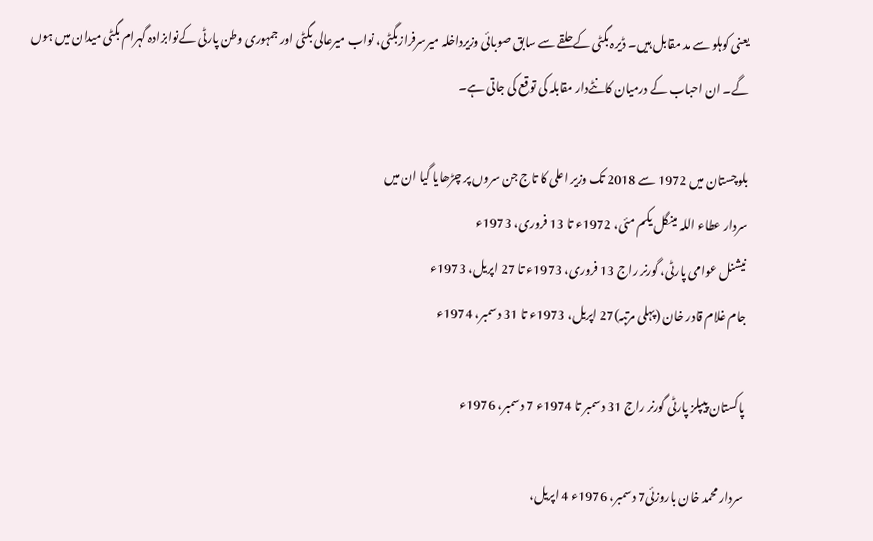یعنی کوہلو سے مد مقابل ہیں۔ ڈیرہ بگٹی کےحلقے سے سابق صوبائی وزیرداخلہ میرسرفرازبگٹی، نواب میرعالی بگٹی اور جمہوری وطن پارٹی کےنوابزادہ گہرام بگٹی میدان میں ہوں گے۔ ان احباب کے درمیان کانٹےدار مقابلہ کی توقع کی جاتی ہے۔

بلوچستان میں 1972 سے 2018 تک وزیر اعلی کا تاج جن سروں پر چڑھایا گیا ان میں
سردار عطاء اللہ مینگل یکم مئی، 1972ء تا 13 فروری، 1973ء
نیشنل عوامی پارٹی، گورنر راج 13 فروری، 1973ء تا 27 اپریل، 1973ء
جام غلام قادر خان (پہلی مرتبہ)27 اپریل، 1973ء تا 31 دسمبر، 1974ء

پاکستان پیپلز پارٹی گورنر راج 31 دسمبر تا 1974ء 7 دسمبر، 1976ء

سردار محمد خان باروزئی7 دسمبر، 1976ء 4 اپریل،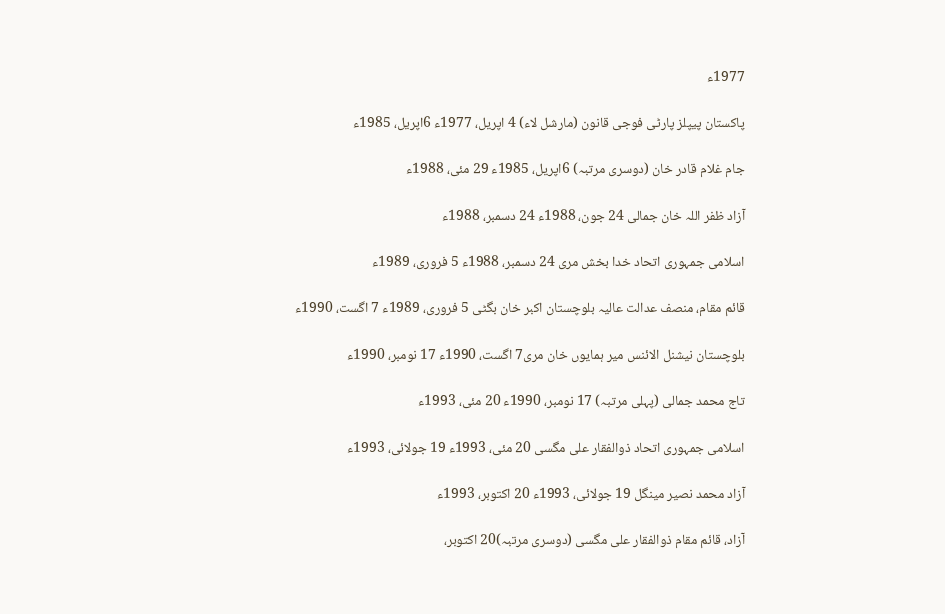1977ء

پاکستان پیپلز پارٹی فوجی قانون (مارشل لاء) 4 اپریل، 1977ء 6اپریل، 1985ء

جام غلام قادر خان (دوسری مرتبہ) 6اپریل، 1985ء 29 مئی، 1988ء

آزاد ظفر اللہ خان جمالی 24 جون، 1988ء 24 دسمبر، 1988ء

اسلامی جمہوری اتحاد خدا بخش مری 24 دسمبر، 1988ء 5 فروری، 1989ء

قائم مقام، منصف عدالت عالیہ بلوچستان اکبر خان بگٹی 5 فروری، 1989ء 7 اگست، 1990ء

بلوچستان نیشنل الائنس میر ہمایوں خان مری7 اگست، 1990ء 17 نومبر، 1990ء

تاج محمد جمالی (پہلی مرتبہ) 17 نومبر، 1990ء 20 مئی، 1993ء

اسلامی جمہوری اتحاد ذوالفقار علی مگسی 20 مئی، 1993ء 19 جولائی، 1993ء

آزاد محمد نصیر مینگل 19 جولائی، 1993ء 20 اکتوبر، 1993ء

آزاد، قائم مقام ذوالفقار علی مگسی (دوسری مرتبہ)20 اکتوبر،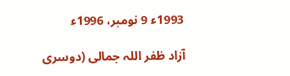1993ء 9 نومبر، 1996ء

آزاد ظفر اللہ جمالی (دوسری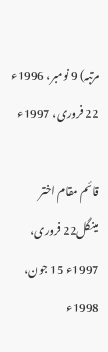مرتبہ) 9 نومبر، 1996ء 22 فروری، 1997ء

قائم مقام اختر مینگل22 فروری، 1997ء 15 جون، 1998ء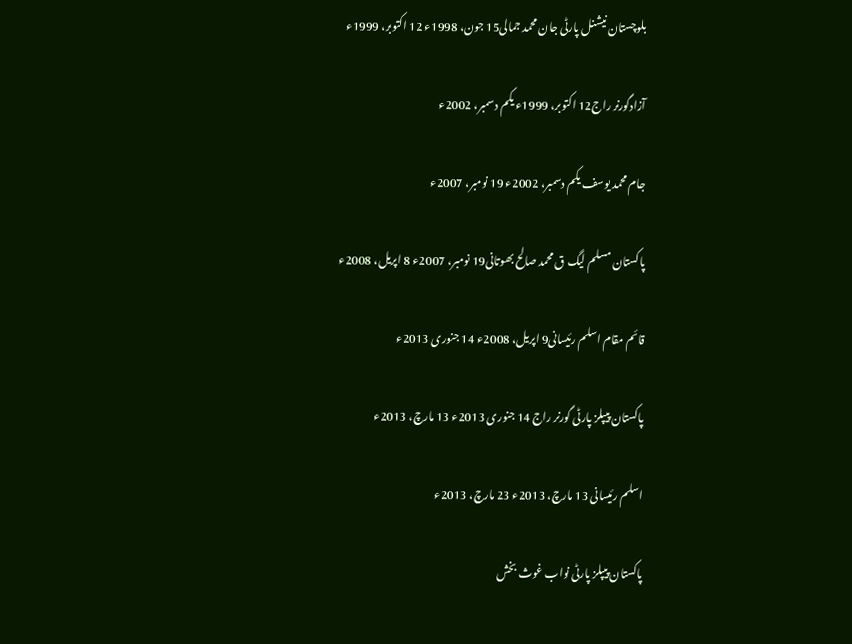بلوچستان نیشنل پارٹی جان محمد جمالی15 جون، 1998ء 12 اکتوبر، 1999ء

آزادگورنر راج12 اکتوبر، 1999ء یکم دسمبر، 2002ء

جام محمد یوسف یکم دسمبر، 2002ء 19 نومبر، 2007ء

پاکستان مسلم لیگ ق محمد صالح بھوتانی19 نومبر، 2007ء 8 اپریل، 2008ء

قائم مقام اسلم رئیسانی9 اپریل، 2008ء 14 جنوری 2013ء

پاکستان پیپلز پارٹی گورنر راج 14 جنوری 2013ء 13 مارچ، 2013ء

اسلم رئیسانی 13 مارچ، 2013ء 23 مارچ، 2013ء

پاکستان پیپلز پارٹی نواب غوث بخش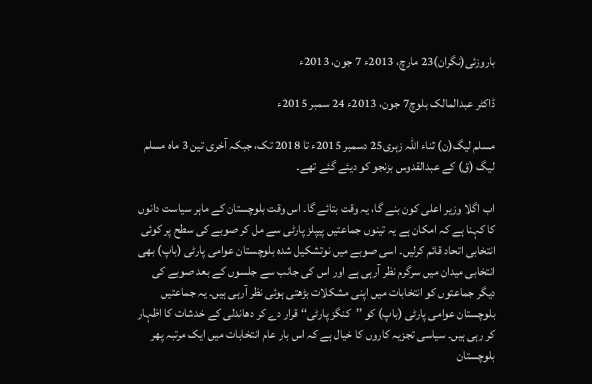باروزئی(نگران)23 مارچ، 2013ء 7 جون، 2013ء

ڈاکٹر عبدالمالک بلوچ7 جون، 2013ء 24 سمبر 2015ء

مسلم لیگ(ن) ثناء اللہ زہری25 دسمبر 2015ء تا 2018 تک، جبکہ آخری تین 3 ماہ مسلم لیگ (ق) کے عبدالقدوس بزنجو کو دیئے گئے تھے۔

اب اگلا وزیر اعلی کون بنے گا، یہ وقت بتائے گا۔ اس وقت بلوچستان کے ماہر سیاست دانوں کا کہنا ہے کہ امکان ہے یہ تینوں جماعتیں پیپلز پارٹی سے مل کر صوبے کی سطح پر کوئی انتخابی اتحاد قائم کرلیں۔ اسی صوبے میں نوتشکیل شدہ بلوچستان عوامی پارٹی (باپ) بھی انتخابی میدان میں سرگرم نظر آرہی ہے اور اس کی جانب سے جلسوں کے بعد صوبے کی دیگر جماعتوں کو انتخابات میں اپنی مشکلات بڑھتی ہوئی نظر آرہی ہیں۔ یہ جماعتیں بلوچستان عوامی پارٹی (باپ) کو ’’کنگز پارٹی‘‘ قرار دے کر دھاندلی کے خدشات کا اظہار کر رہی ہیں۔ سیاسی تجزیہ کاروں کا خیال ہے کہ اس بار عام انتخابات میں ایک مرتبہ پھر بلوچستان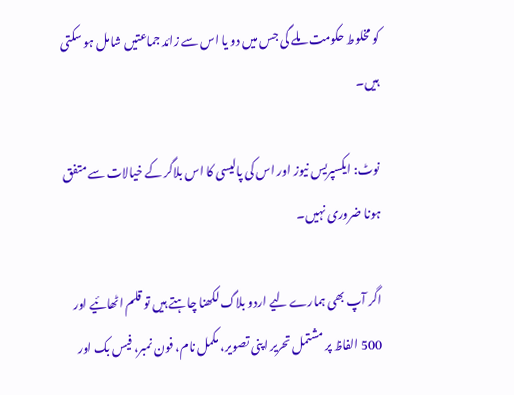کو مخلوط حکومت ملے گی جس میں دو یا اس سے زائد جماعتیں شامل ہو سکتی ہیں۔

نوٹ: ایکسپریس نیوز اور اس کی پالیسی کا اس بلاگر کے خیالات سے متفق ہونا ضروری نہیں۔

اگر آپ بھی ہمارے لیے اردو بلاگ لکھنا چاہتے ہیں تو قلم اٹھائیے اور 500 الفاظ پر مشتمل تحریر اپنی تصویر، مکمل نام، فون نمبر، فیس بک اور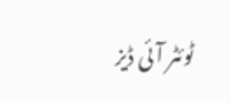ٹوئٹر آئی ڈیز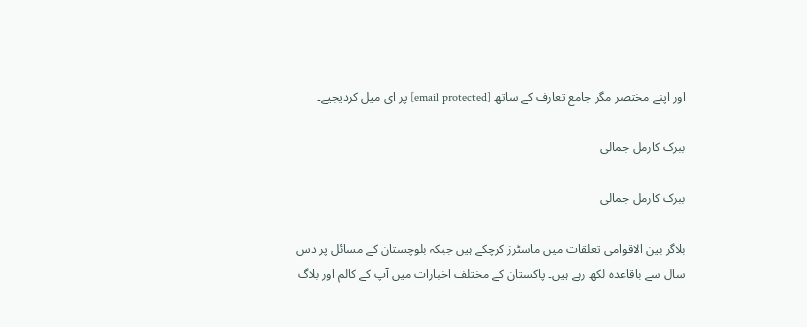اور اپنے مختصر مگر جامع تعارف کے ساتھ [email protected] پر ای میل کردیجیے۔

ببرک کارمل جمالی

ببرک کارمل جمالی

بلاگر بین الاقوامی تعلقات میں ماسٹرز کرچکے ہیں جبکہ بلوچستان کے مسائل پر دس سال سے باقاعدہ لکھ رہے ہیں۔ پاکستان کے مختلف اخبارات میں آپ کے کالم اور بلاگ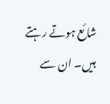شائع ہوتے رہتے ہیں۔ ان سے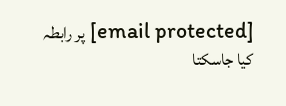[email protected] پر رابطہ کیا جاسکتا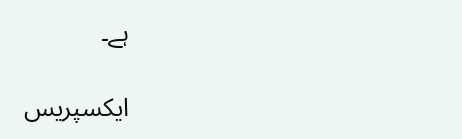ہے۔

ایکسپریس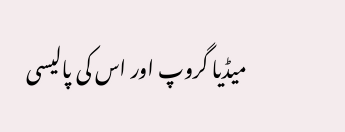میڈیا گروپ اور اس کی پالیسی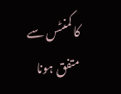کا کمنٹس سے متفق ہونا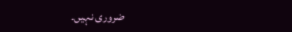ضروری نہیں۔